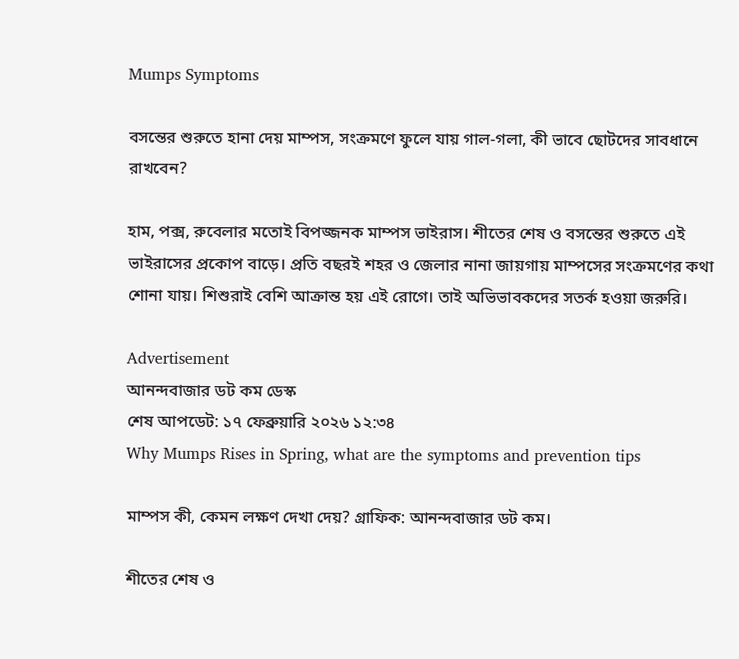Mumps Symptoms

বসন্তের শুরুতে হানা দেয় মাম্পস, সংক্রমণে ফুলে যায় গাল-গলা, কী ভাবে ছোটদের সাবধানে রাখবেন?

হাম, পক্স, রুবেলার মতোই বিপজ্জনক মাম্পস ভাইরাস। শীতের শেষ ও বসন্তের শুরুতে এই ভাইরাসের প্রকোপ বাড়ে। প্রতি বছরই শহর ও জেলার নানা জায়গায় মাম্পসের সংক্রমণের কথা শোনা যায়। শিশুরাই বেশি আক্রান্ত হয় এই রোগে। তাই অভিভাবকদের সতর্ক হওয়া জরুরি।

Advertisement
আনন্দবাজার ডট কম ডেস্ক
শেষ আপডেট: ১৭ ফেব্রুয়ারি ২০২৬ ১২:৩৪
Why Mumps Rises in Spring, what are the symptoms and prevention tips

মাম্পস কী, কেমন লক্ষণ দেখা দেয়? গ্রাফিক: আনন্দবাজার ডট কম।

শীতের শেষ ও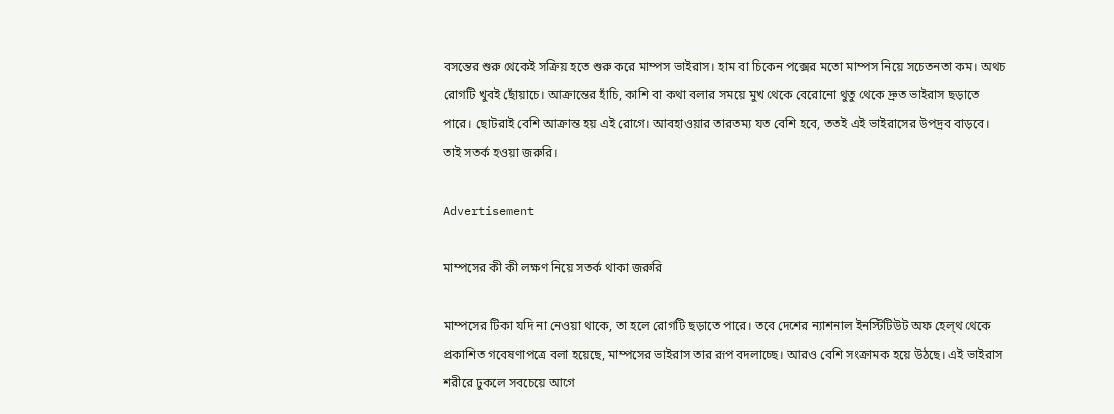বসন্তের শুরু থেকেই সক্রিয় হতে শুরু করে মাম্পস ভাইরাস। হাম বা চিকেন পক্সের মতো মাম্পস নিয়ে সচেতনতা কম। অথচ রোগটি খুবই ছোঁয়াচে। আক্রান্তের হাঁচি, কাশি বা কথা বলার সময়ে মুখ থেকে বেরোনো থুতু থেকে দ্রুত ভাইরাস ছড়াতে পারে। ছোটরাই বেশি আক্রান্ত হয় এই রোগে। আবহাওয়ার তারতম্য যত বেশি হবে, ততই এই ভাইরাসের উপদ্রব বাড়বে। তাই সতর্ক হওয়া জরুরি।

Advertisement

মাম্পসের কী কী লক্ষণ নিয়ে সতর্ক থাকা জরুরি

মাম্পসের টিকা যদি না নেওয়া থাকে, তা হলে রোগটি ছড়াতে পারে। তবে দেশের ন্যাশনাল ইনস্টিটিউট অফ হেল্‌থ থেকে প্রকাশিত গবেষণাপত্রে বলা হয়েছে, মাম্পসের ভাইরাস তার রূপ বদলাচ্ছে। আরও বেশি সংক্রামক হয়ে উঠছে। এই ভাইরাস শরীরে ঢুকলে সবচেয়ে আগে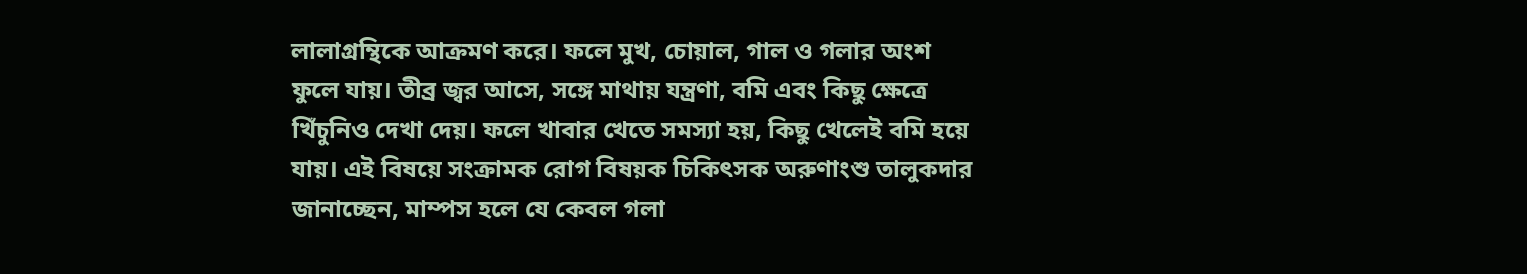লালাগ্রন্থিকে আক্রমণ করে। ফলে মুখ, চোয়াল, গাল ও গলার অংশ ফুলে যায়। তীব্র জ্বর আসে, সঙ্গে মাথায় যন্ত্রণা, বমি এবং কিছু ক্ষেত্রে খিঁচুনিও দেখা দেয়। ফলে খাবার খেতে সমস্যা হয়, কিছু খেলেই বমি হয়ে যায়। এই বিষয়ে সংক্রামক রোগ বিষয়ক চিকিৎসক অরুণাংশু তালুকদার জানাচ্ছেন, মাম্পস হলে যে কেবল গলা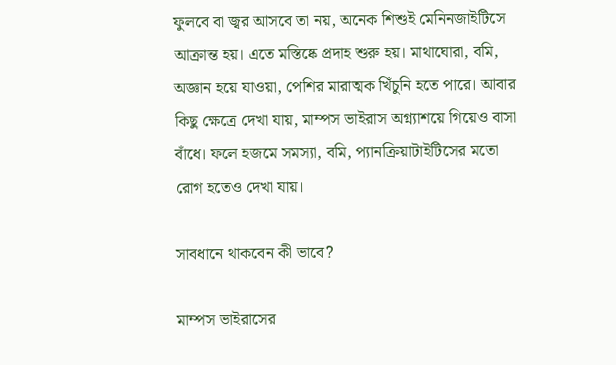ফুলবে বা জ্বর আসবে তা নয়, অনেক শিশুই মেনিনজাইটিসে আক্রান্ত হয়। এতে মস্তিষ্কে প্রদাহ শুরু হয়। মাথাঘোরা, বমি, অজ্ঞান হয়ে যাওয়া, পেশির মারাত্মক খিঁচুনি হতে পারে। আবার কিছু ক্ষেত্রে দেখা যায়, মাম্পস ভাইরাস অগ্ন্যাশয়ে গিয়েও বাসা বাঁধে। ফলে হজমে সমস্যা, বমি, প্যানক্রিয়াটাইটিসের মতো রোগ হতেও দেখা যায়।

সাবধানে থাকবেন কী ভাবে?

মাম্পস ভাইরাসের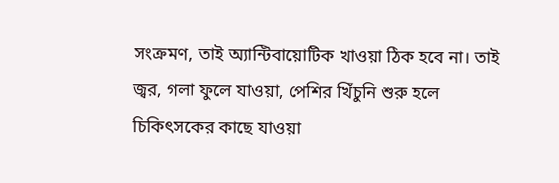সংক্রমণ, তাই অ্যান্টিবায়োটিক খাওয়া ঠিক হবে না। তাই জ্বর, গলা ফুলে যাওয়া, পেশির খিঁচুনি শুরু হলে চিকিৎসকের কাছে যাওয়া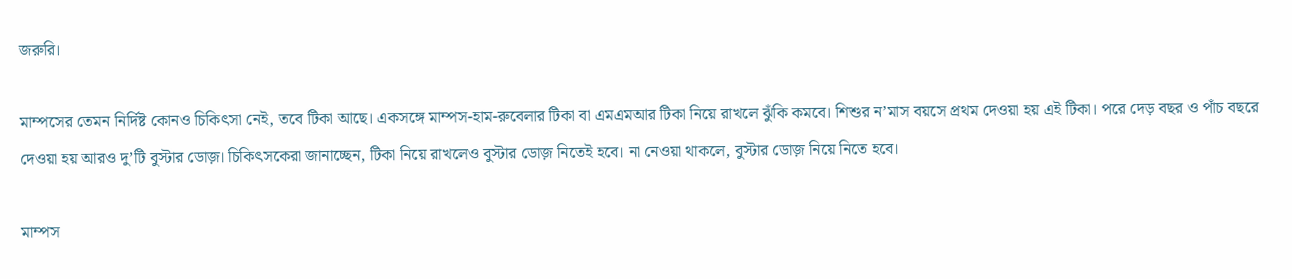জরুরি।

মাম্পসের তেমন নির্দিষ্ট কোনও চিকিৎসা নেই, তবে টিকা আছে। একসঙ্গে মাম্পস-হাম-রুবেলার টিকা বা এমএমআর টিকা নিয়ে রাখলে ঝুঁকি কমবে। শিশুর ন’মাস বয়সে প্রথম দেওয়া হয় এই টিকা। পরে দেড় বছর ও পাঁচ বছরে দেওয়া হয় আরও দু’টি বুস্টার ডোজ়। চিকিৎসকেরা জানাচ্ছেন, টিকা নিয়ে রাখলেও বুস্টার ডোজ় নিতেই হবে। না নেওয়া থাকলে, বুস্টার ডোজ় নিয়ে নিতে হবে।

মাম্পস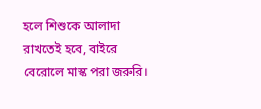হলে শিশুকে আলাদা রাখতেই হবে, বাইরে বেরোলে মাস্ক পরা জরুরি।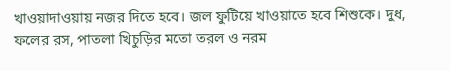খাওয়াদাওয়ায় নজর দিতে হবে। জল ফুটিয়ে খাওয়াতে হবে শিশুকে। দুধ, ফলের রস, পাতলা খিচুড়ির মতো তরল ও নরম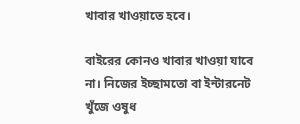খাবার খাওয়াতে হবে।

বাইরের কোনও খাবার খাওয়া যাবে না। নিজের ইচ্ছামতো বা ইন্টারনেট খুঁজে ওষুধ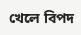খেলে বিপদ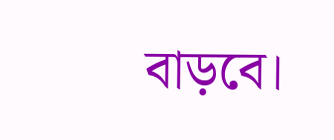বাড়বে।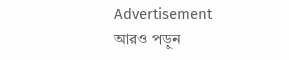Advertisement
আরও পড়ুন